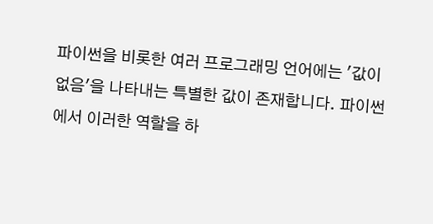파이썬을 비롯한 여러 프로그래밍 언어에는 '값이 없음'을 나타내는 특별한 값이 존재합니다. 파이썬에서 이러한 역할을 하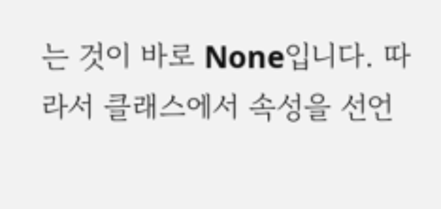는 것이 바로 None입니다. 따라서 클래스에서 속성을 선언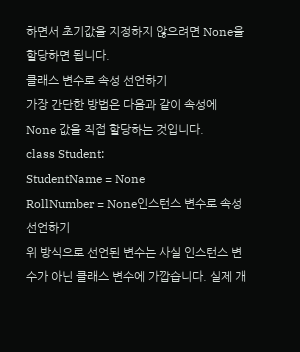하면서 초기값을 지정하지 않으려면 None을 할당하면 됩니다.
클래스 변수로 속성 선언하기
가장 간단한 방법은 다음과 같이 속성에 None 값을 직접 할당하는 것입니다.
class Student:
StudentName = None
RollNumber = None인스턴스 변수로 속성 선언하기
위 방식으로 선언된 변수는 사실 인스턴스 변수가 아닌 클래스 변수에 가깝습니다. 실제 개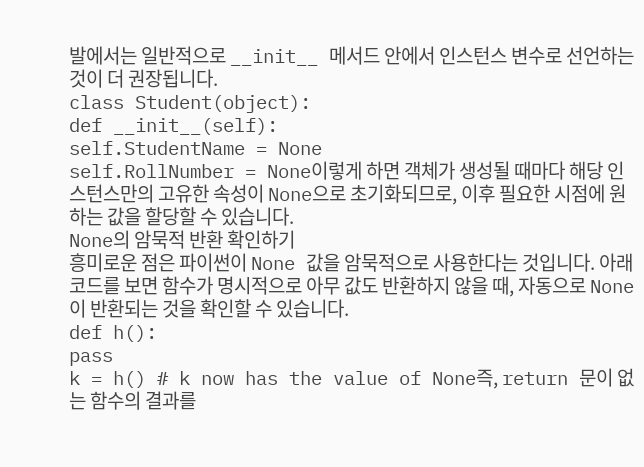발에서는 일반적으로 __init__ 메서드 안에서 인스턴스 변수로 선언하는 것이 더 권장됩니다.
class Student(object):
def __init__(self):
self.StudentName = None
self.RollNumber = None이렇게 하면 객체가 생성될 때마다 해당 인스턴스만의 고유한 속성이 None으로 초기화되므로, 이후 필요한 시점에 원하는 값을 할당할 수 있습니다.
None의 암묵적 반환 확인하기
흥미로운 점은 파이썬이 None 값을 암묵적으로 사용한다는 것입니다. 아래 코드를 보면 함수가 명시적으로 아무 값도 반환하지 않을 때, 자동으로 None이 반환되는 것을 확인할 수 있습니다.
def h():
pass
k = h() # k now has the value of None즉, return 문이 없는 함수의 결과를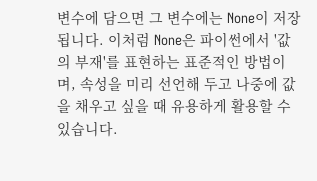변수에 담으면 그 변수에는 None이 저장됩니다. 이처럼 None은 파이썬에서 '값의 부재'를 표현하는 표준적인 방법이며, 속성을 미리 선언해 두고 나중에 값을 채우고 싶을 때 유용하게 활용할 수 있습니다.